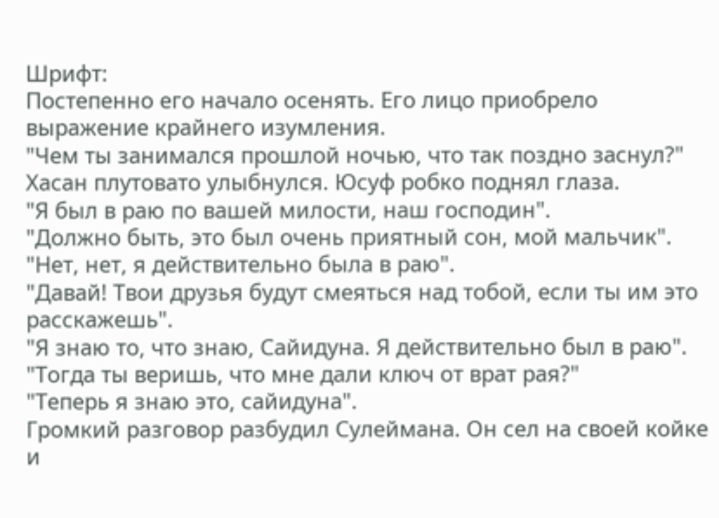Шрифт:
Постепенно его начало осенять. Его лицо приобрело выражение крайнего изумления.
"Чем ты занимался прошлой ночью, что так поздно заснул?"
Хасан плутовато улыбнулся. Юсуф робко поднял глаза.
"Я был в раю по вашей милости, наш господин".
"Должно быть, это был очень приятный сон, мой мальчик".
"Нет, нет, я действительно была в раю".
"Давай! Твои друзья будут смеяться над тобой, если ты им это расскажешь".
"Я знаю то, что знаю, Сайидуна. Я действительно был в раю".
"Тогда ты веришь, что мне дали ключ от врат рая?"
"Теперь я знаю это, сайидуна".
Громкий разговор разбудил Сулеймана. Он сел на своей койке и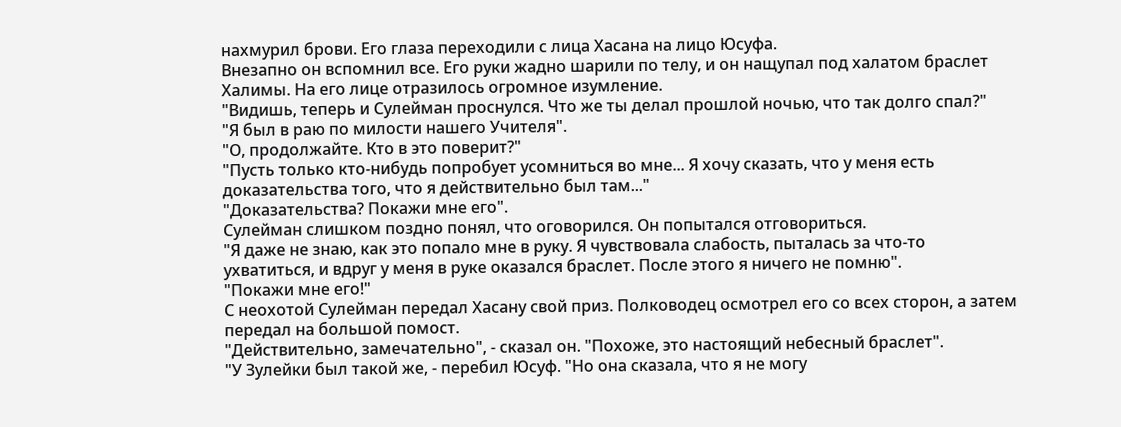нахмурил брови. Его глаза переходили с лица Хасана на лицо Юсуфа.
Внезапно он вспомнил все. Его руки жадно шарили по телу, и он нащупал под халатом браслет Халимы. На его лице отразилось огромное изумление.
"Видишь, теперь и Сулейман проснулся. Что же ты делал прошлой ночью, что так долго спал?"
"Я был в раю по милости нашего Учителя".
"О, продолжайте. Кто в это поверит?"
"Пусть только кто-нибудь попробует усомниться во мне... Я хочу сказать, что у меня есть доказательства того, что я действительно был там..."
"Доказательства? Покажи мне его".
Сулейман слишком поздно понял, что оговорился. Он попытался отговориться.
"Я даже не знаю, как это попало мне в руку. Я чувствовала слабость, пыталась за что-то ухватиться, и вдруг у меня в руке оказался браслет. После этого я ничего не помню".
"Покажи мне его!"
С неохотой Сулейман передал Хасану свой приз. Полководец осмотрел его со всех сторон, а затем передал на большой помост.
"Действительно, замечательно", - сказал он. "Похоже, это настоящий небесный браслет".
"У Зулейки был такой же, - перебил Юсуф. "Но она сказала, что я не могу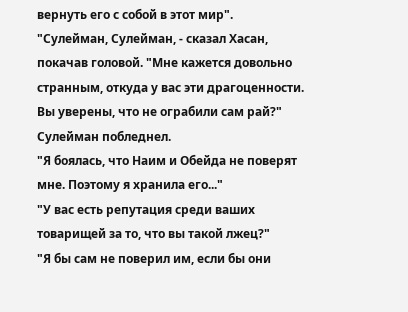вернуть его с собой в этот мир".
"Сулейман, Сулейман, - сказал Хасан, покачав головой. "Мне кажется довольно странным, откуда у вас эти драгоценности. Вы уверены, что не ограбили сам рай?"
Сулейман побледнел.
"Я боялась, что Наим и Обейда не поверят мне. Поэтому я хранила его..."
"У вас есть репутация среди ваших товарищей за то, что вы такой лжец?"
"Я бы сам не поверил им, если бы они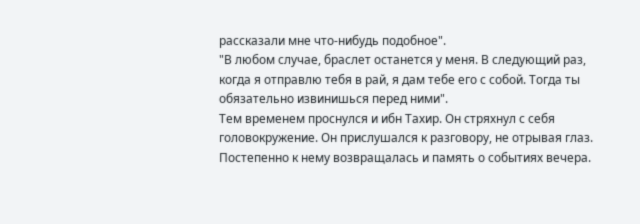рассказали мне что-нибудь подобное".
"В любом случае, браслет останется у меня. В следующий раз, когда я отправлю тебя в рай, я дам тебе его с собой. Тогда ты обязательно извинишься перед ними".
Тем временем проснулся и ибн Тахир. Он стряхнул с себя головокружение. Он прислушался к разговору, не отрывая глаз.
Постепенно к нему возвращалась и память о событиях вечера.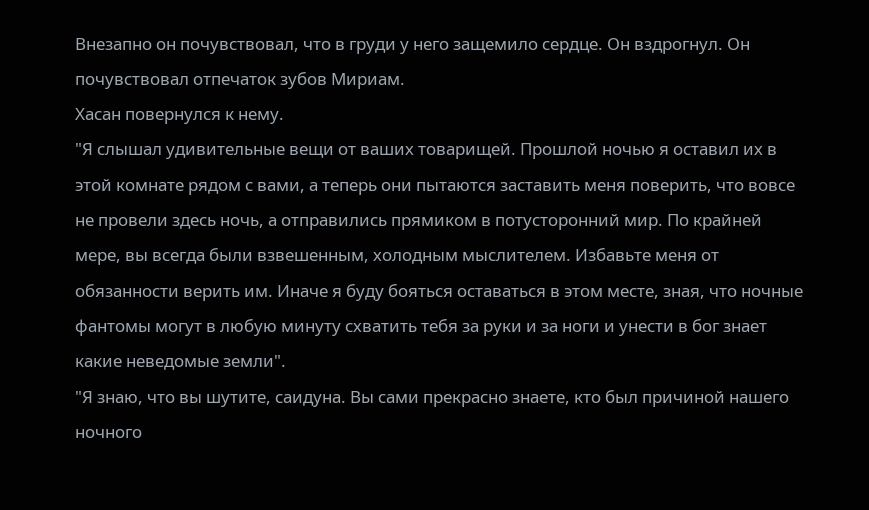Внезапно он почувствовал, что в груди у него защемило сердце. Он вздрогнул. Он почувствовал отпечаток зубов Мириам.
Хасан повернулся к нему.
"Я слышал удивительные вещи от ваших товарищей. Прошлой ночью я оставил их в этой комнате рядом с вами, а теперь они пытаются заставить меня поверить, что вовсе не провели здесь ночь, а отправились прямиком в потусторонний мир. По крайней мере, вы всегда были взвешенным, холодным мыслителем. Избавьте меня от обязанности верить им. Иначе я буду бояться оставаться в этом месте, зная, что ночные фантомы могут в любую минуту схватить тебя за руки и за ноги и унести в бог знает какие неведомые земли".
"Я знаю, что вы шутите, саидуна. Вы сами прекрасно знаете, кто был причиной нашего ночного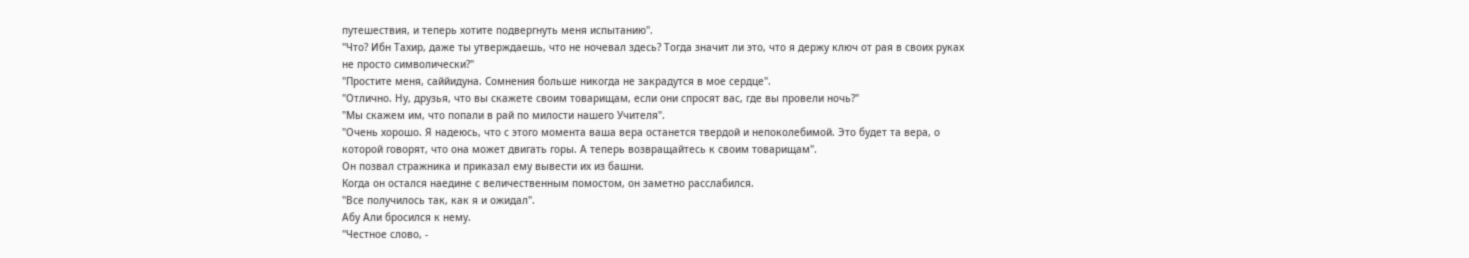путешествия, и теперь хотите подвергнуть меня испытанию".
"Что? Ибн Тахир, даже ты утверждаешь, что не ночевал здесь? Тогда значит ли это, что я держу ключ от рая в своих руках не просто символически?"
"Простите меня, саййидуна. Сомнения больше никогда не закрадутся в мое сердце".
"Отлично. Ну, друзья, что вы скажете своим товарищам, если они спросят вас, где вы провели ночь?"
"Мы скажем им, что попали в рай по милости нашего Учителя".
"Очень хорошо. Я надеюсь, что с этого момента ваша вера останется твердой и непоколебимой. Это будет та вера, о которой говорят, что она может двигать горы. А теперь возвращайтесь к своим товарищам".
Он позвал стражника и приказал ему вывести их из башни.
Когда он остался наедине с величественным помостом, он заметно расслабился.
"Все получилось так, как я и ожидал".
Абу Али бросился к нему.
"Честное слово, -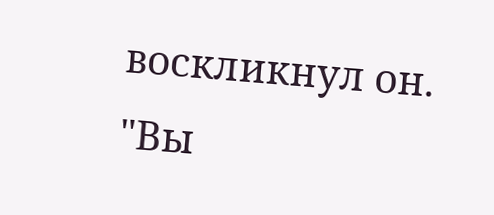воскликнул он. "Вы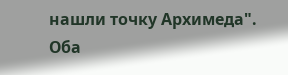нашли точку Архимеда".
Оба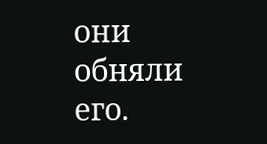они обняли его.